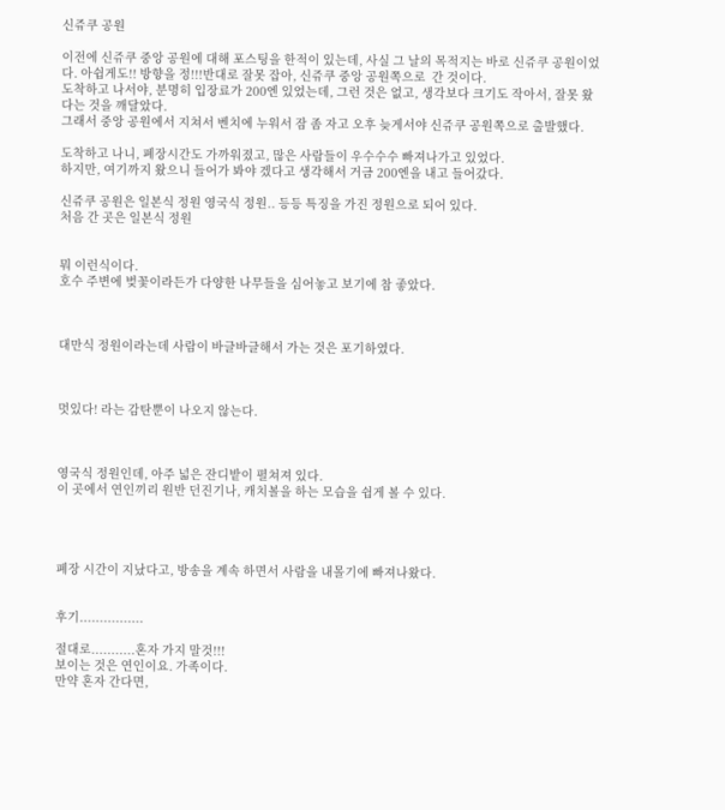신쥬쿠 공원

이전에 신쥬쿠 중앙 공원에 대해 포스팅을 한적이 있는데, 사실 그 날의 목적지는 바로 신쥬쿠 공원이었다. 아쉽게도!! 방향을 정!!!반대로 잘못 잡아, 신쥬쿠 중앙 공원쪽으로  간 것이다.
도착하고 나서야, 분명히 입장료가 200엔 있었는데, 그런 것은 없고, 생각보다 크기도 작아서, 잘못 왔다는 것을 깨달았다.
그래서 중앙 공원에서 지쳐서 벤치에 누워서 잠 좀 자고 오후 늦게서야 신쥬쿠 공원쪽으로 출발했다.

도착하고 나니, 폐장시간도 가까워졌고, 많은 사람들이 우수수수 빠져나가고 있었다.
하지만, 여기까지 왔으니 들어가 봐야 겠다고 생각해서 거금 200엔을 내고 들어갔다.

신쥬쿠 공원은 일본식 정원 영국식 정원.. 등등 특징을 가진 정원으로 되어 있다.
처음 간 곳은 일본식 정원


뭐 이런식이다.
호수 주변에 벚꽃이라든가 다양한 나무들을 심어놓고 보기에 참 좋았다.



대만식 정원이라는데 사람이 바글바글해서 가는 것은 포기하였다.



멋있다! 라는 감탄뿐이 나오지 않는다.



영국식 정원인데, 아주 넓은 잔디밭이 펼쳐져 있다.
이 곳에서 연인끼리 원반 던진기나, 캐치볼을 하는 모습을 쉽게 볼 수 있다.




폐장 시간이 지났다고, 방송을 계속 하면서 사람을 내몰기에 빠져나왔다.


후기................

절대로...........혼자 가지 말것!!!
보이는 것은 연인이요. 가족이다.
만약 혼자 간다면,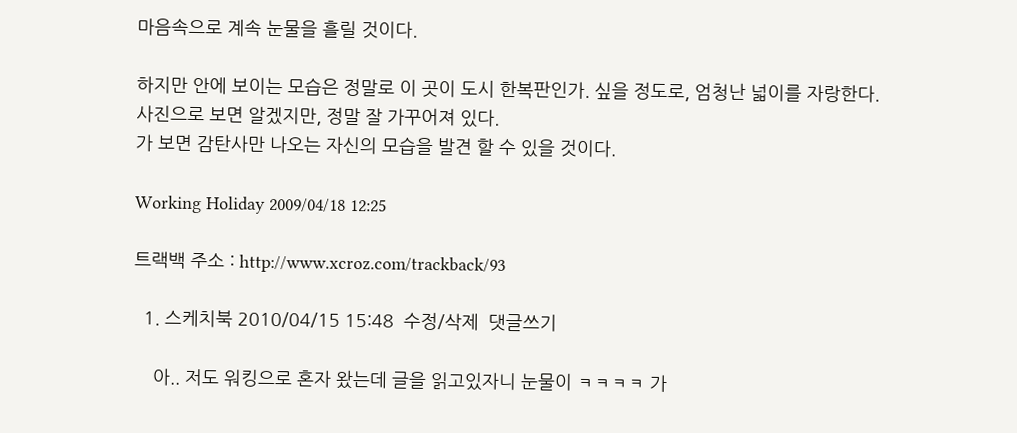마음속으로 계속 눈물을 흘릴 것이다.

하지만 안에 보이는 모습은 정말로 이 곳이 도시 한복판인가. 싶을 정도로, 엄청난 넓이를 자랑한다.
사진으로 보면 알겠지만, 정말 잘 가꾸어져 있다.
가 보면 감탄사만 나오는 자신의 모습을 발견 할 수 있을 것이다.

Working Holiday 2009/04/18 12:25

트랙백 주소 : http://www.xcroz.com/trackback/93

  1. 스케치북 2010/04/15 15:48  수정/삭제  댓글쓰기

    아.. 저도 워킹으로 혼자 왔는데 글을 읽고있자니 눈물이 ㅋㅋㅋㅋ 가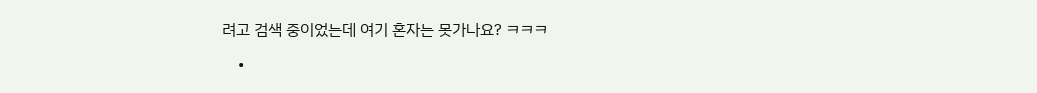려고 검색 중이었는데 여기 혼자는 못가나요? ㅋㅋㅋ

    •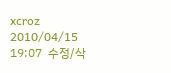xcroz 2010/04/15 19:07  수정/삭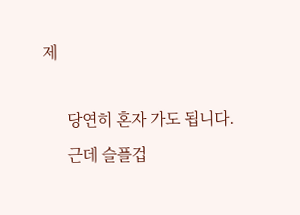제

      당연히 혼자 가도 됩니다.
      근데 슬플겁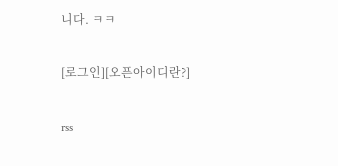니다. ㅋㅋ

[로그인][오픈아이디란?]

rss